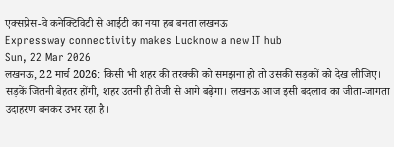एक्सप्रेस-वे कनेक्टिविटी से आईटी का नया हब बनता लखनऊ
Expressway connectivity makes Lucknow a new IT hub
Sun, 22 Mar 2026
लखनऊ, 22 मार्च 2026: किसी भी शहर की तरक्की को समझना हो तो उसकी सड़कों को देख लीजिए। सड़कें जितनी बेहतर होंगी, शहर उतनी ही तेजी से आगे बढ़ेगा। लखनऊ आज इसी बदलाव का जीता-जागता उदाहरण बनकर उभर रहा है।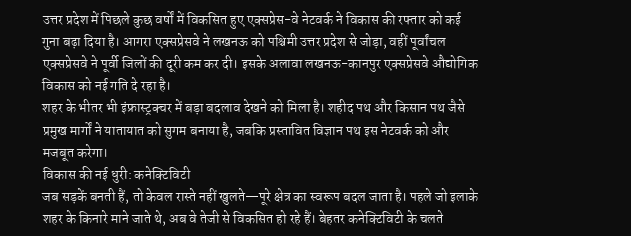उत्तर प्रदेश में पिछले कुछ वर्षों में विकसित हुए एक्सप्रेस-वे नेटवर्क ने विकास की रफ्तार को कई गुना बढ़ा दिया है। आगरा एक्सप्रेसवे ने लखनऊ को पश्चिमी उत्तर प्रदेश से जोड़ा, वहीं पूर्वांचल एक्सप्रेसवे ने पूर्वी जिलों की दूरी कम कर दी। इसके अलावा लखनऊ-कानपुर एक्सप्रेसवे औद्योगिक विकास को नई गति दे रहा है।
शहर के भीतर भी इंफ्रास्ट्रक्चर में बड़ा बदलाव देखने को मिला है। शहीद पथ और किसान पथ जैसे प्रमुख मार्गों ने यातायात को सुगम बनाया है, जबकि प्रस्तावित विज्ञान पथ इस नेटवर्क को और मजबूत करेगा।
विकास की नई धुरी: कनेक्टिविटी
जब सड़कें बनती हैं, तो केवल रास्ते नहीं खुलते—पूरे क्षेत्र का स्वरूप बदल जाता है। पहले जो इलाके शहर के किनारे माने जाते थे, अब वे तेजी से विकसित हो रहे हैं। बेहतर कनेक्टिविटी के चलते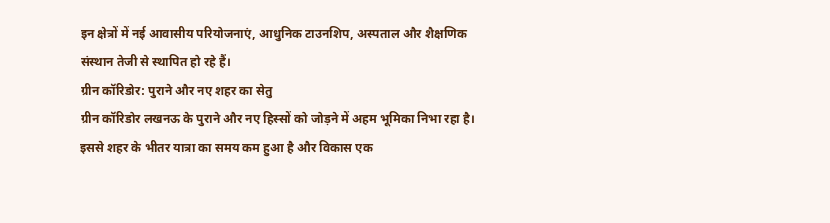इन क्षेत्रों में नई आवासीय परियोजनाएं, आधुनिक टाउनशिप, अस्पताल और शैक्षणिक संस्थान तेजी से स्थापित हो रहे हैं।
ग्रीन कॉरिडोर: पुराने और नए शहर का सेतु
ग्रीन कॉरिडोर लखनऊ के पुराने और नए हिस्सों को जोड़ने में अहम भूमिका निभा रहा है। इससे शहर के भीतर यात्रा का समय कम हुआ है और विकास एक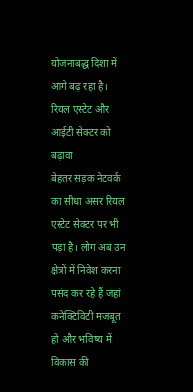योजनाबद्ध दिशा में आगे बढ़ रहा है।
रियल एस्टेट और आईटी सेक्टर को बढ़ावा
बेहतर सड़क नेटवर्क का सीधा असर रियल एस्टेट सेक्टर पर भी पड़ा है। लोग अब उन क्षेत्रों में निवेश करना पसंद कर रहे हैं जहां कनेक्टिविटी मजबूत हो और भविष्य में विकास की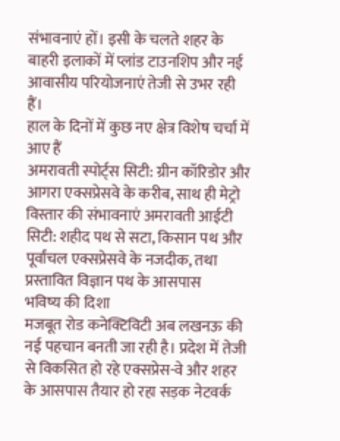संभावनाएं हों। इसी के चलते शहर के बाहरी इलाकों में प्लांड टाउनशिप और नई आवासीय परियोजनाएं तेजी से उभर रही हैं।
हाल के दिनों में कुछ नए क्षेत्र विशेष चर्चा में आए हैं
अमरावती स्पोर्ट्स सिटी: ग्रीन कॉरिडोर और आगरा एक्सप्रेसवे के करीब, साथ ही मेट्रो विस्तार की संभावनाएं अमरावती आईटी सिटी: शहीद पथ से सटा, किसान पथ और पूर्वांचल एक्सप्रेसवे के नजदीक, तथा प्रस्तावित विज्ञान पथ के आसपास
भविष्य की दिशा
मजबूत रोड कनेक्टिविटी अब लखनऊ की नई पहचान बनती जा रही है। प्रदेश में तेजी से विकसित हो रहे एक्सप्रेस-वे और शहर के आसपास तैयार हो रहा सड़क नेटवर्क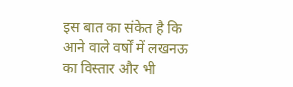इस बात का संकेत है कि आने वाले वर्षों में लखनऊ का विस्तार और भी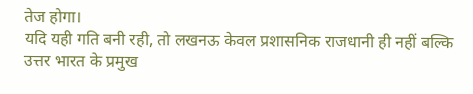तेज होगा।
यदि यही गति बनी रही, तो लखनऊ केवल प्रशासनिक राजधानी ही नहीं बल्कि उत्तर भारत के प्रमुख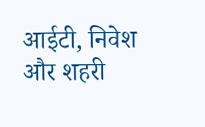आईटी, निवेश और शहरी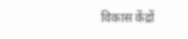विकास केंद्रों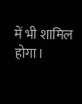में भी शामिल होगा।